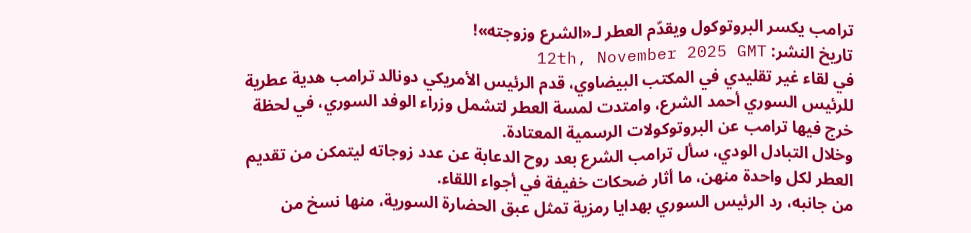ترامب يكسر البروتوكول ويقدّم العطر لـ«الشرع وزوجته»!
تاريخ النشر: 12th, November 2025 GMT
في لقاء غير تقليدي في المكتب البيضاوي، قدم الرئيس الأمريكي دونالد ترامب هدية عطرية للرئيس السوري أحمد الشرع، وامتدت لمسة العطر لتشمل وزراء الوفد السوري، في لحظة خرج فيها ترامب عن البروتوكولات الرسمية المعتادة.
وخلال التبادل الودي، سأل ترامب الشرع بعد روح الدعابة عن عدد زوجاته ليتمكن من تقديم العطر لكل واحدة منهن، ما أثار ضحكات خفيفة في أجواء اللقاء.
من جانبه، رد الرئيس السوري بهدايا رمزية تمثل عبق الحضارة السورية، منها نسخ من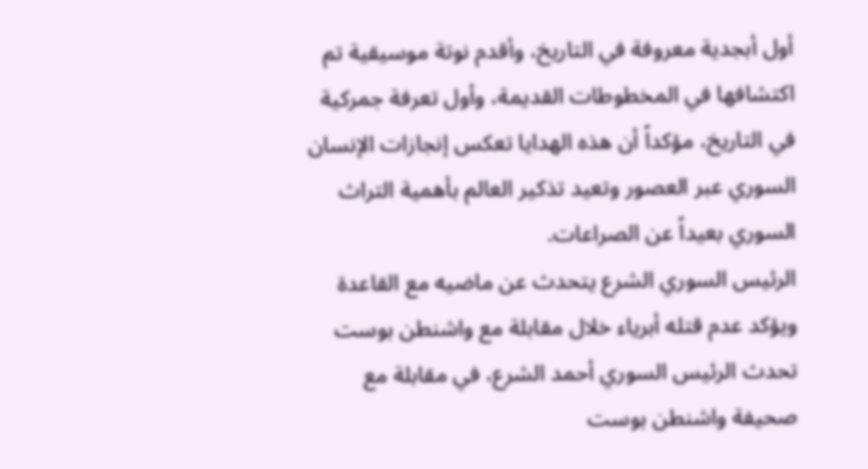أول أبجدية معروفة في التاريخ، وأقدم نوتة موسيقية تم اكتشافها في المخطوطات القديمة، وأول تعرفة جمركية في التاريخ، مؤكداً أن هذه الهدايا تعكس إنجازات الإنسان السوري عبر العصور وتعيد تذكير العالم بأهمية التراث السوري بعيداً عن الصراعات.
الرئيس السوري الشرع يتحدث عن ماضيه مع القاعدة ويؤكد عدم قتله أبرياء خلال مقابلة مع واشنطن بوست
تحدث الرئيس السوري أحمد الشرع، في مقابلة مع صحيفة واشنطن بوست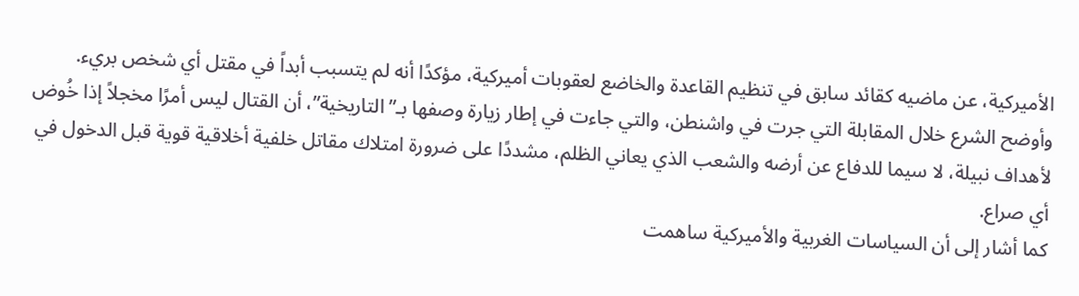الأميركية، عن ماضيه كقائد سابق في تنظيم القاعدة والخاضع لعقوبات أميركية، مؤكدًا أنه لم يتسبب أبداً في مقتل أي شخص بريء.
وأوضح الشرع خلال المقابلة التي جرت في واشنطن، والتي جاءت في إطار زيارة وصفها بـ”التاريخية”، أن القتال ليس أمرًا مخجلاً إذا خُوض لأهداف نبيلة، لا سيما للدفاع عن أرضه والشعب الذي يعاني الظلم، مشددًا على ضرورة امتلاك مقاتل خلفية أخلاقية قوية قبل الدخول في أي صراع.
كما أشار إلى أن السياسات الغربية والأميركية ساهمت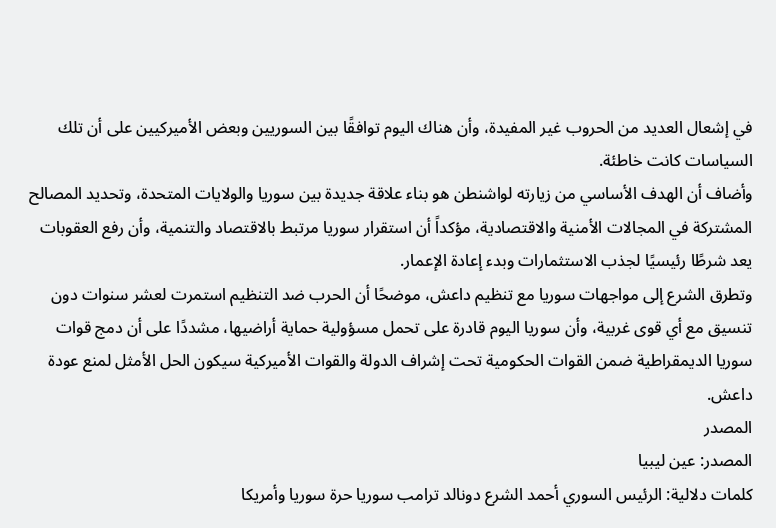في إشعال العديد من الحروب غير المفيدة، وأن هناك اليوم توافقًا بين السوريين وبعض الأميركيين على أن تلك السياسات كانت خاطئة.
وأضاف أن الهدف الأساسي من زيارته لواشنطن هو بناء علاقة جديدة بين سوريا والولايات المتحدة، وتحديد المصالح المشتركة في المجالات الأمنية والاقتصادية، مؤكداً أن استقرار سوريا مرتبط بالاقتصاد والتنمية، وأن رفع العقوبات يعد شرطًا رئيسيًا لجذب الاستثمارات وبدء إعادة الإعمار.
وتطرق الشرع إلى مواجهات سوريا مع تنظيم داعش، موضحًا أن الحرب ضد التنظيم استمرت لعشر سنوات دون تنسيق مع أي قوى غربية، وأن سوريا اليوم قادرة على تحمل مسؤولية حماية أراضيها، مشددًا على أن دمج قوات سوريا الديمقراطية ضمن القوات الحكومية تحت إشراف الدولة والقوات الأميركية سيكون الحل الأمثل لمنع عودة داعش.
المصدر
المصدر: عين ليبيا
كلمات دلالية: الرئيس السوري أحمد الشرع دونالد ترامب سوريا حرة سوريا وأمريكا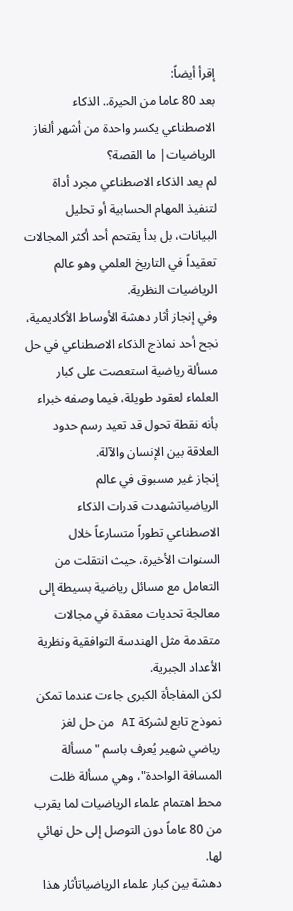إقرأ أيضاً:
بعد 80 عاما من الحيرة.. الذكاء الاصطناعي يكسر واحدة من أشهر ألغاز الرياضيات| ما القصة؟
لم يعد الذكاء الاصطناعي مجرد أداة لتنفيذ المهام الحسابية أو تحليل البيانات، بل بدأ يقتحم أحد أكثر المجالات تعقيداً في التاريخ العلمي وهو عالم الرياضيات النظرية.
وفي إنجاز أثار دهشة الأوساط الأكاديمية، نجح أحد نماذج الذكاء الاصطناعي في حل مسألة رياضية استعصت على كبار العلماء لعقود طويلة، فيما وصفه خبراء بأنه نقطة تحول قد تعيد رسم حدود العلاقة بين الإنسان والآلة.
إنجاز غير مسبوق في عالم الرياضياتشهدت قدرات الذكاء الاصطناعي تطوراً متسارعاً خلال السنوات الأخيرة، حيث انتقلت من التعامل مع مسائل رياضية بسيطة إلى معالجة تحديات معقدة في مجالات متقدمة مثل الهندسة التوافقية ونظرية الأعداد الجبرية.
لكن المفاجأة الكبرى جاءت عندما تمكن نموذج تابع لشركة AI من حل لغز رياضي شهير يُعرف باسم "مسألة المسافة الواحدة"، وهي مسألة ظلت محط اهتمام علماء الرياضيات لما يقرب من 80 عاماً دون التوصل إلى حل نهائي لها.
دهشة بين كبار علماء الرياضياتأثار هذا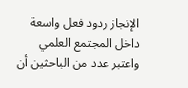الإنجاز ردود فعل واسعة داخل المجتمع العلمي واعتبر عدد من الباحثين أن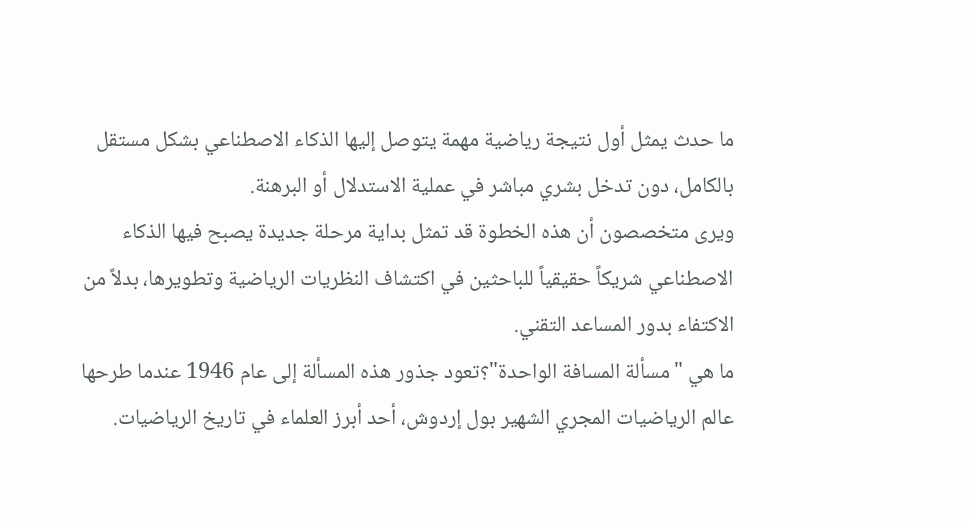ما حدث يمثل أول نتيجة رياضية مهمة يتوصل إليها الذكاء الاصطناعي بشكل مستقل بالكامل، دون تدخل بشري مباشر في عملية الاستدلال أو البرهنة.
ويرى متخصصون أن هذه الخطوة قد تمثل بداية مرحلة جديدة يصبح فيها الذكاء الاصطناعي شريكاً حقيقياً للباحثين في اكتشاف النظريات الرياضية وتطويرها، بدلاً من الاكتفاء بدور المساعد التقني.
ما هي "مسألة المسافة الواحدة"؟تعود جذور هذه المسألة إلى عام 1946 عندما طرحها عالم الرياضيات المجري الشهير بول إردوش، أحد أبرز العلماء في تاريخ الرياضيات.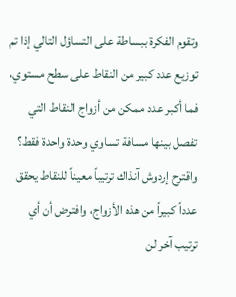وتقوم الفكرة ببساطة على التساؤل التالي إذا تم توزيع عدد كبير من النقاط على سطح مستوي، فما أكبر عدد ممكن من أزواج النقاط التي تفصل بينها مسافة تساوي وحدة واحدة فقط؟
واقترح إردوش آنذاك ترتيباً معيناً للنقاط يحقق عدداً كبيراً من هذه الأزواج، وافترض أن أي ترتيب آخر لن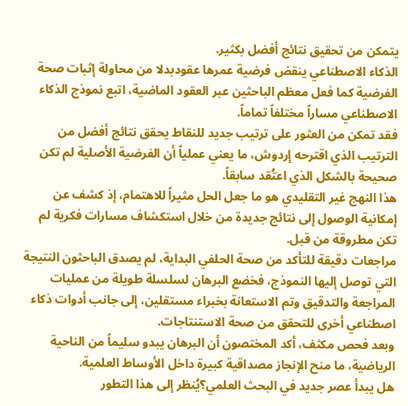يتمكن من تحقيق نتائج أفضل بكثير.
الذكاء الاصطناعي ينقض فرضية عمرها عقودبدلا من محاولة إثبات صحة الفرضية كما فعل معظم الباحثين عبر العقود الماضية، اتبع نموذج الذكاء الاصطناعي مساراً مختلفاً تماماً.
فقد تمكن من العثور على ترتيب جديد للنقاط يحقق نتائج أفضل من الترتيب الذي اقترحه إردوش، ما يعني عملياً أن الفرضية الأصلية لم تكن صحيحة بالشكل الذي اعتُقد سابقاً.
هذا النهج غير التقليدي هو ما جعل الحل مثيراً للاهتمام، إذ كشف عن إمكانية الوصول إلى نتائج جديدة من خلال استكشاف مسارات فكرية لم تكن مطروقة من قبل.
مراجعات دقيقة للتأكد من صحة الحلفي البداية، لم يصدق الباحثون النتيجة التي توصل إليها النموذج، فخضع البرهان لسلسلة طويلة من عمليات المراجعة والتدقيق وتم الاستعانة بخبراء مستقلين، إلى جانب أدوات ذكاء اصطناعي أخرى للتحقق من صحة الاستنتاجات.
وبعد فحص مكثف، أكد المختصون أن البرهان يبدو سليماً من الناحية الرياضية، ما منح الإنجاز مصداقية كبيرة داخل الأوساط العلمية.
هل يبدأ عصر جديد في البحث العلمي؟يُنظر إلى هذا التطور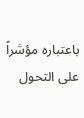باعتباره مؤشراً على التحول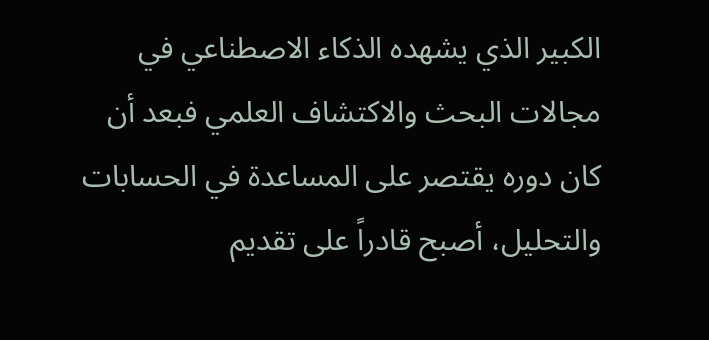الكبير الذي يشهده الذكاء الاصطناعي في مجالات البحث والاكتشاف العلمي فبعد أن كان دوره يقتصر على المساعدة في الحسابات والتحليل، أصبح قادراً على تقديم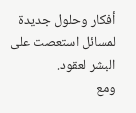أفكار وحلول جديدة لمسائل استعصت على البشر لعقود.
ومع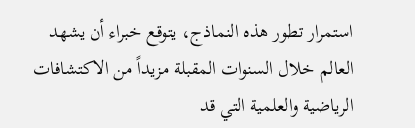استمرار تطور هذه النماذج، يتوقع خبراء أن يشهد العالم خلال السنوات المقبلة مزيداً من الاكتشافات الرياضية والعلمية التي قد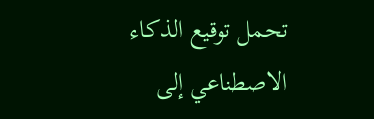تحمل توقيع الذكاء الاصطناعي إلى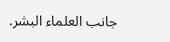جانب العلماء البشر.